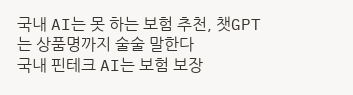국내 AI는 못 하는 보험 추천, 챗GPT는 상품명까지 술술 말한다
국내 핀테크 AI는 보험 보장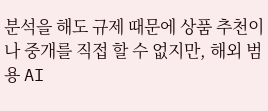분석을 해도 규제 때문에 상품 추천이나 중개를 직접 할 수 없지만, 해외 범용 AI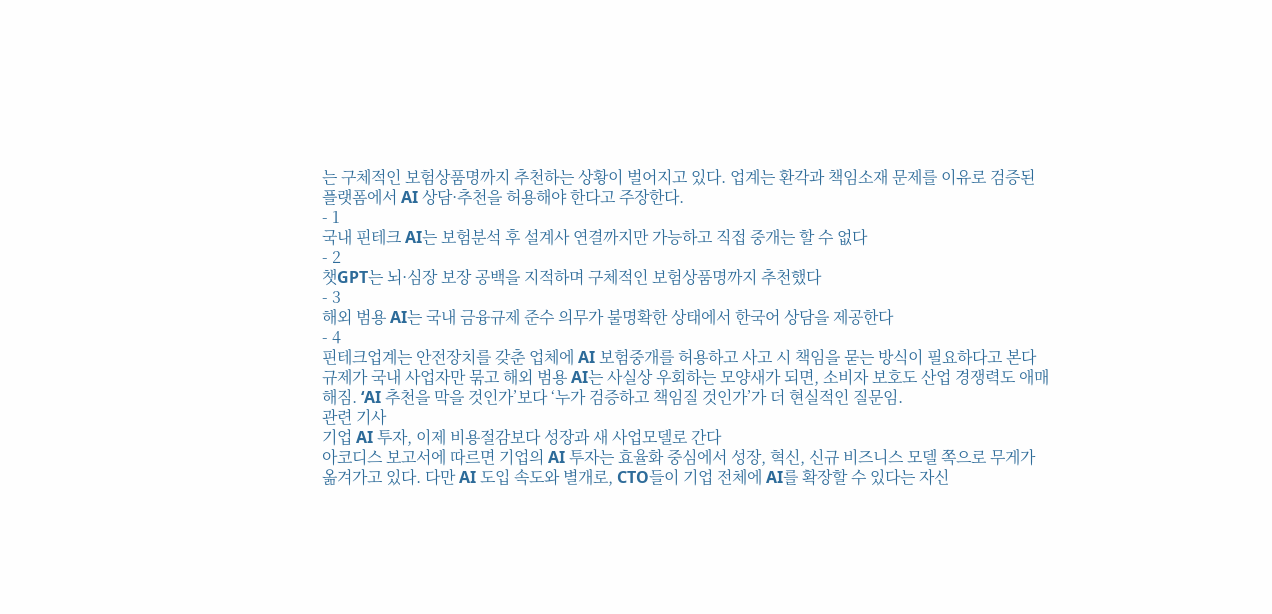는 구체적인 보험상품명까지 추천하는 상황이 벌어지고 있다. 업계는 환각과 책임소재 문제를 이유로 검증된 플랫폼에서 AI 상담·추천을 허용해야 한다고 주장한다.
- 1
국내 핀테크 AI는 보험분석 후 설계사 연결까지만 가능하고 직접 중개는 할 수 없다
- 2
챗GPT는 뇌·심장 보장 공백을 지적하며 구체적인 보험상품명까지 추천했다
- 3
해외 범용 AI는 국내 금융규제 준수 의무가 불명확한 상태에서 한국어 상담을 제공한다
- 4
핀테크업계는 안전장치를 갖춘 업체에 AI 보험중개를 허용하고 사고 시 책임을 묻는 방식이 필요하다고 본다
규제가 국내 사업자만 묶고 해외 범용 AI는 사실상 우회하는 모양새가 되면, 소비자 보호도 산업 경쟁력도 애매해짐. ‘AI 추천을 막을 것인가’보다 ‘누가 검증하고 책임질 것인가’가 더 현실적인 질문임.
관련 기사
기업 AI 투자, 이제 비용절감보다 성장과 새 사업모델로 간다
아코디스 보고서에 따르면 기업의 AI 투자는 효율화 중심에서 성장, 혁신, 신규 비즈니스 모델 쪽으로 무게가 옮겨가고 있다. 다만 AI 도입 속도와 별개로, CTO들이 기업 전체에 AI를 확장할 수 있다는 자신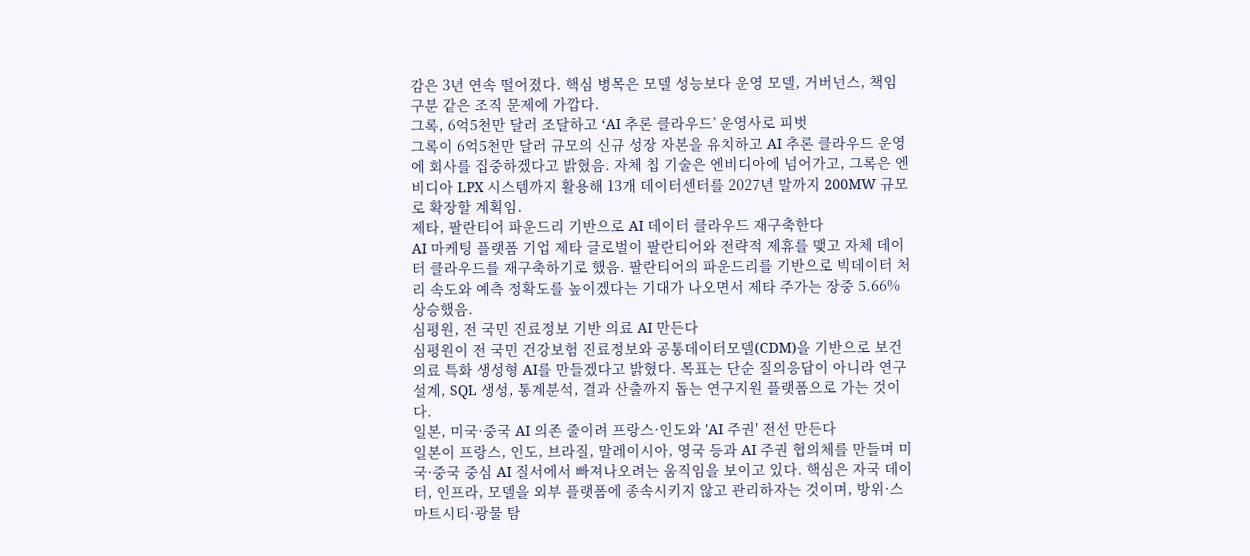감은 3년 연속 떨어졌다. 핵심 병목은 모델 성능보다 운영 모델, 거버넌스, 책임 구분 같은 조직 문제에 가깝다.
그록, 6억5천만 달러 조달하고 ‘AI 추론 클라우드’ 운영사로 피벗
그록이 6억5천만 달러 규모의 신규 성장 자본을 유치하고 AI 추론 클라우드 운영에 회사를 집중하겠다고 밝혔음. 자체 칩 기술은 엔비디아에 넘어가고, 그록은 엔비디아 LPX 시스템까지 활용해 13개 데이터센터를 2027년 말까지 200MW 규모로 확장할 계획임.
제타, 팔란티어 파운드리 기반으로 AI 데이터 클라우드 재구축한다
AI 마케팅 플랫폼 기업 제타 글로벌이 팔란티어와 전략적 제휴를 맺고 자체 데이터 클라우드를 재구축하기로 했음. 팔란티어의 파운드리를 기반으로 빅데이터 처리 속도와 예측 정확도를 높이겠다는 기대가 나오면서 제타 주가는 장중 5.66% 상승했음.
심평원, 전 국민 진료정보 기반 의료 AI 만든다
심평원이 전 국민 건강보험 진료정보와 공통데이터모델(CDM)을 기반으로 보건의료 특화 생성형 AI를 만들겠다고 밝혔다. 목표는 단순 질의응답이 아니라 연구 설계, SQL 생성, 통계분석, 결과 산출까지 돕는 연구지원 플랫폼으로 가는 것이다.
일본, 미국·중국 AI 의존 줄이려 프랑스·인도와 'AI 주권' 전선 만든다
일본이 프랑스, 인도, 브라질, 말레이시아, 영국 등과 AI 주권 협의체를 만들며 미국·중국 중심 AI 질서에서 빠져나오려는 움직임을 보이고 있다. 핵심은 자국 데이터, 인프라, 모델을 외부 플랫폼에 종속시키지 않고 관리하자는 것이며, 방위·스마트시티·광물 탐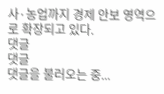사·농업까지 경제 안보 영역으로 확장되고 있다.
댓글
댓글
댓글을 불러오는 중...